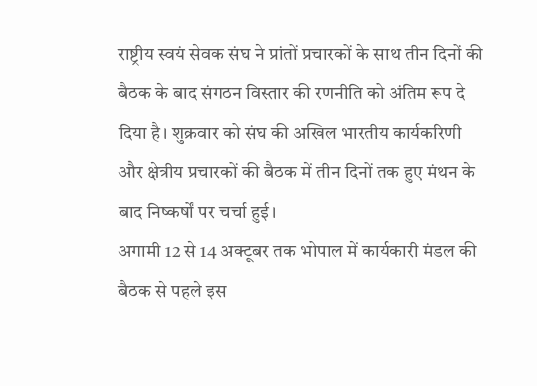राष्ट्रीय स्वयं सेवक संघ ने प्रांतों प्रचारकों के साथ तीन दिनों की बैठक के बाद संगठन विस्तार की रणनीति को अंतिम रूप दे दिया है। शुक्रवार को संघ की अखिल भारतीय कार्यकरिणी और क्षेत्रीय प्रचारकों की बैठक में तीन दिनों तक हुए मंथन के बाद निष्कर्षों पर चर्चा हुई।
अगामी 12 से 14 अक्टूबर तक भोपाल में कार्यकारी मंडल की बैठक से पहले इस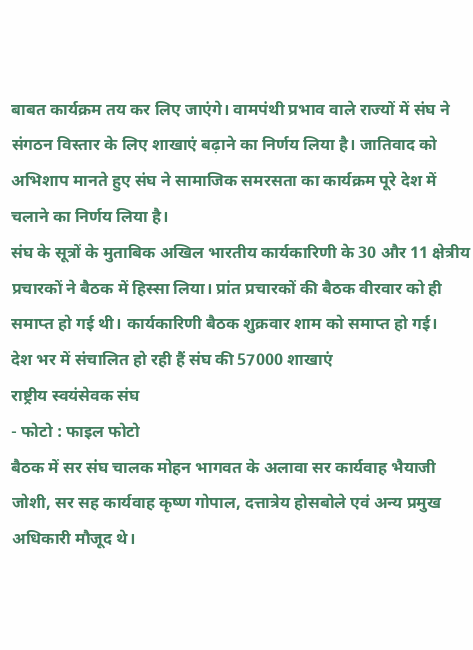बाबत कार्यक्रम तय कर लिए जाएंगे। वामपंथी प्रभाव वाले राज्यों में संघ ने संगठन विस्तार के लिए शाखाएं बढ़ाने का निर्णय लिया है। जातिवाद को अभिशाप मानते हुए संघ ने सामाजिक समरसता का कार्यक्रम पूरे देश में चलाने का निर्णय लिया है।
संघ के सूत्रों के मुताबिक अखिल भारतीय कार्यकारिणी के 30 और 11 क्षेत्रीय प्रचारकों ने बैठक में हिस्सा लिया। प्रांत प्रचारकों की बैठक वीरवार को ही समाप्त हो गई थी। कार्यकारिणी बैठक शुक्रवार शाम को समाप्त हो गई।
देश भर में संचालित हो रही हैं संघ की 57000 शाखाएं
राष्ट्रीय स्वयंसेवक संघ
- फोटो : फाइल फोटो
बैठक में सर संघ चालक मोहन भागवत के अलावा सर कार्यवाह भैयाजी जोशी, सर सह कार्यवाह कृष्ण गोपाल, दत्तात्रेय होसबोले एवं अन्य प्रमुख अधिकारी मौजूद थे।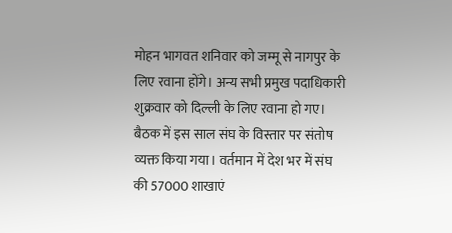मोहन भागवत शनिवार को जम्मू से नागपुर के लिए रवाना होंगे। अन्य सभी प्रमुख पदाधिकारी शुक्रवार को दिल्ली के लिए रवाना हो गए।
बैठक में इस साल संघ के विस्तार पर संतोष व्यक्त किया गया। वर्तमान में देश भर में संघ की 57000 शाखाएं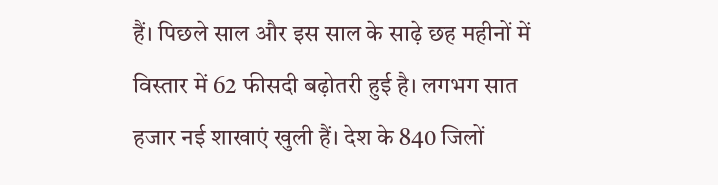हैं। पिछले साल और इस साल के साढ़े छह महीनों में विस्तार में 62 फीसदी बढ़ोतरी हुई है। लगभग सात हजार नई शाखाएं खुली हैं। देश के 840 जिलों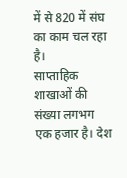में से 820 में संघ का काम चल रहा है।
साप्ताहिक शाखाओं की संख्या लगभग एक हजार है। देश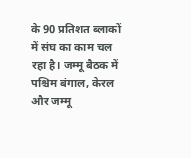के 90 प्रतिशत ब्लाकों में संघ का काम चल रहा है। जम्मू बैठक में पश्चिम बंगाल, केरल और जम्मू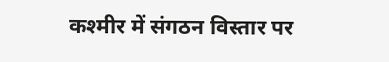कश्मीर में संगठन विस्तार पर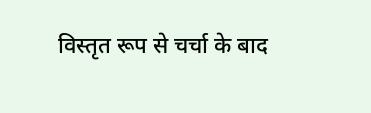विस्तृत रूप से चर्चा के बाद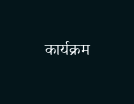कार्यक्रम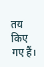तय किए गए हैं।